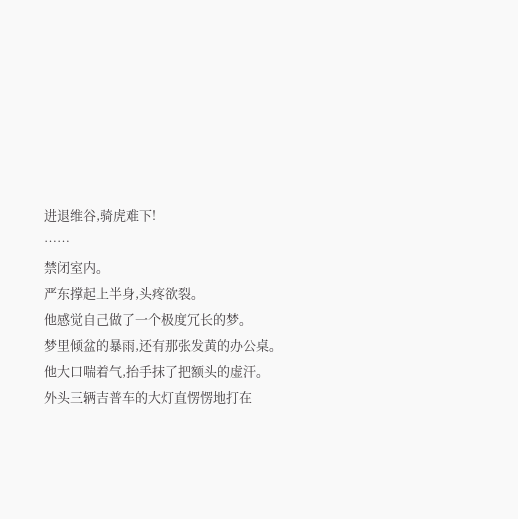进退维谷,骑虎难下!
……
禁闭室内。
严东撑起上半身,头疼欲裂。
他感觉自己做了一个极度冗长的梦。
梦里倾盆的暴雨,还有那张发黄的办公桌。
他大口喘着气,抬手抹了把额头的虚汗。
外头三辆吉普车的大灯直愣愣地打在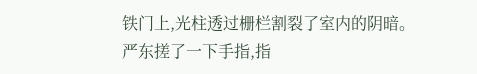铁门上,光柱透过栅栏割裂了室内的阴暗。
严东搓了一下手指,指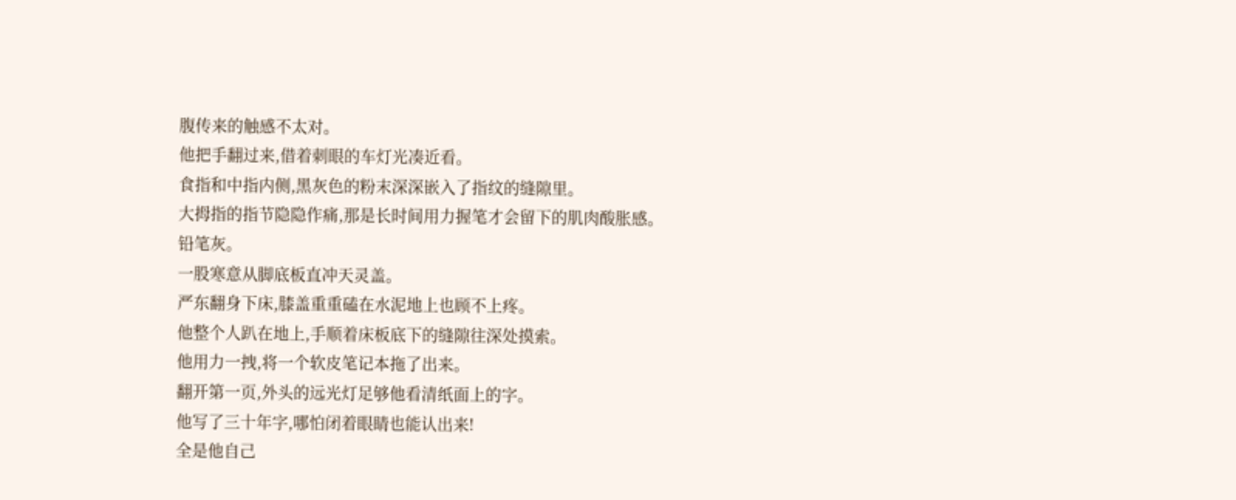腹传来的触感不太对。
他把手翻过来,借着刺眼的车灯光凑近看。
食指和中指内侧,黑灰色的粉末深深嵌入了指纹的缝隙里。
大拇指的指节隐隐作痛,那是长时间用力握笔才会留下的肌肉酸胀感。
铅笔灰。
一股寒意从脚底板直冲天灵盖。
严东翻身下床,膝盖重重磕在水泥地上也顾不上疼。
他整个人趴在地上,手顺着床板底下的缝隙往深处摸索。
他用力一拽,将一个软皮笔记本拖了出来。
翻开第一页,外头的远光灯足够他看清纸面上的字。
他写了三十年字,哪怕闭着眼睛也能认出来!
全是他自己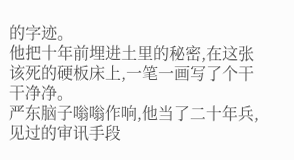的字迹。
他把十年前埋进土里的秘密,在这张该死的硬板床上,一笔一画写了个干干净净。
严东脑子嗡嗡作响,他当了二十年兵,见过的审讯手段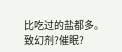比吃过的盐都多。
致幻剂?催眠?